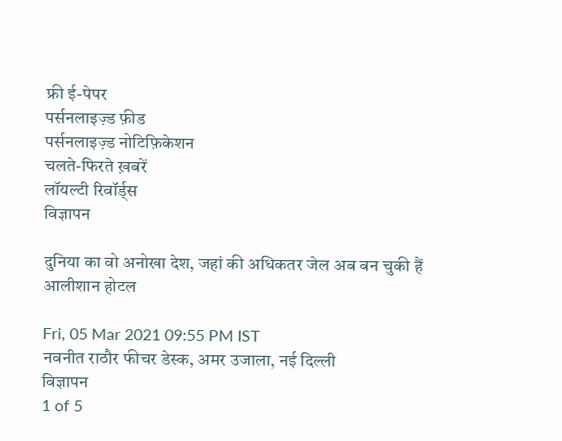फ्री ई-पेपर
पर्सनलाइज़्ड फ़ीड
पर्सनलाइज़्ड नोटिफ़िकेशन
चलते-फिरते ख़बरें
लॉयल्टी रिवॉर्ड्स
विज्ञापन

दुनिया का वो अनोखा देश, जहां की अधिकतर जेल अब बन चुकी हैं आलीशान होटल

Fri, 05 Mar 2021 09:55 PM IST
नवनीत राठौर फीचर डेस्क, अमर उजाला, नई दिल्ली
विज्ञापन
1 of 5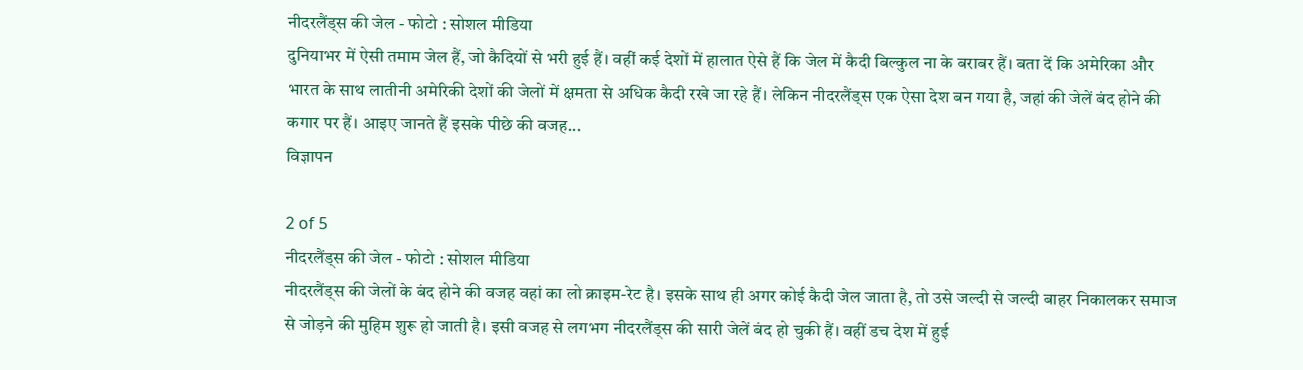नीदरलैंड्स की जेल - फोटो : सोशल मीडिया
दुनियाभर में ऐसी तमाम जेल हैं, जो कैदियों से भरी हुई हैं। वहीं कई देशों में हालात ऐसे हैं कि जेल में कैदी बिल्कुल ना के बराबर हैं। बता दें कि अमेरिका और भारत के साथ लातीनी अमेरिकी देशों की जेलों में क्षमता से अधिक कैदी रखे जा रहे हैं। लेकिन नीदरलैंड्स एक ऐसा देश बन गया है, जहां की जेलें बंद होने की कगार पर हैं। आइए जानते हैं इसके पीछे की वजह...
विज्ञापन

2 of 5
नीदरलैंड्स की जेल - फोटो : सोशल मीडिया
नीदरलैंड्स की जेलों के बंद होने की वजह वहां का लो क्राइम-रेट है। इसके साथ ही अगर कोई कैदी जेल जाता है, तो उसे जल्दी से जल्दी बाहर निकालकर समाज से जोड़ने की मुहिम शुरू हो जाती है। इसी वजह से लगभग नीदरलैंड्स की सारी जेलें बंद हो चुकी हैं। वहीं डच देश में हुई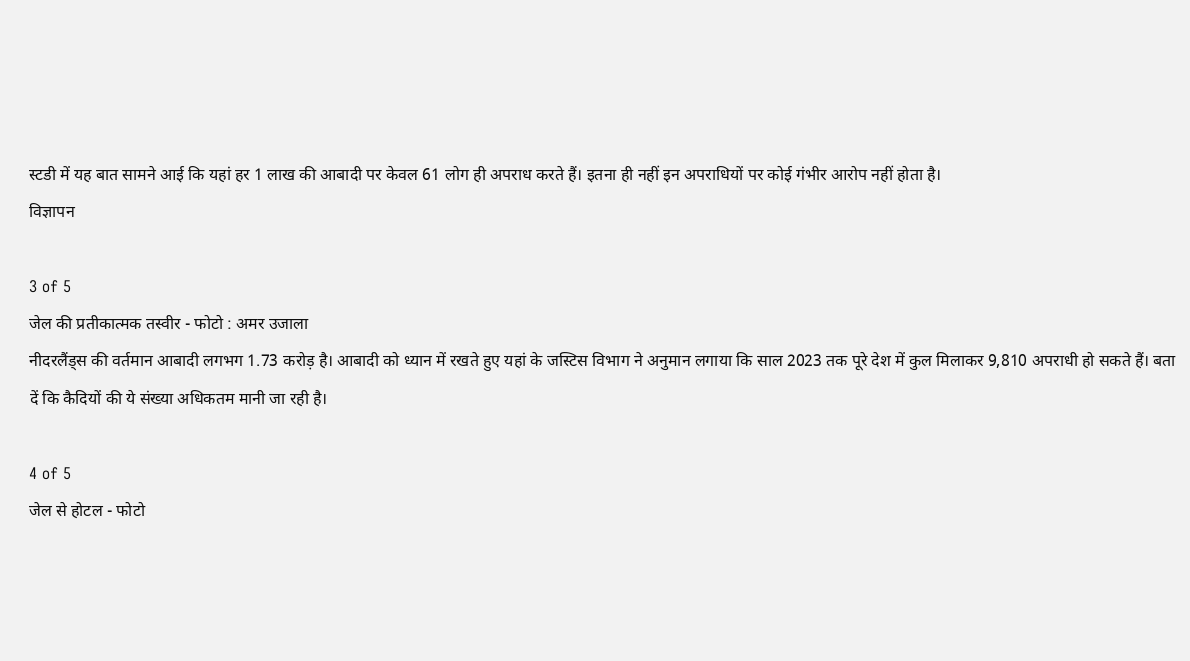स्टडी में यह बात सामने आई कि यहां हर 1 लाख की आबादी पर केवल 61 लोग ही अपराध करते हैं। इतना ही नहीं इन अपराधियों पर कोई गंभीर आरोप नहीं होता है।
विज्ञापन

3 of 5
जेल की प्रतीकात्मक तस्वीर - फोटो : अमर उजाला
नीदरलैंड्स की वर्तमान आबादी लगभग 1.73 करोड़ है। आबादी को ध्यान में रखते हुए यहां के जस्टिस विभाग ने अनुमान लगाया कि साल 2023 तक पूरे देश में कुल मिलाकर 9,810 अपराधी हो सकते हैं। बता दें कि कैदियों की ये संख्या अधिकतम मानी जा रही है।

4 of 5
जेल से होटल - फोटो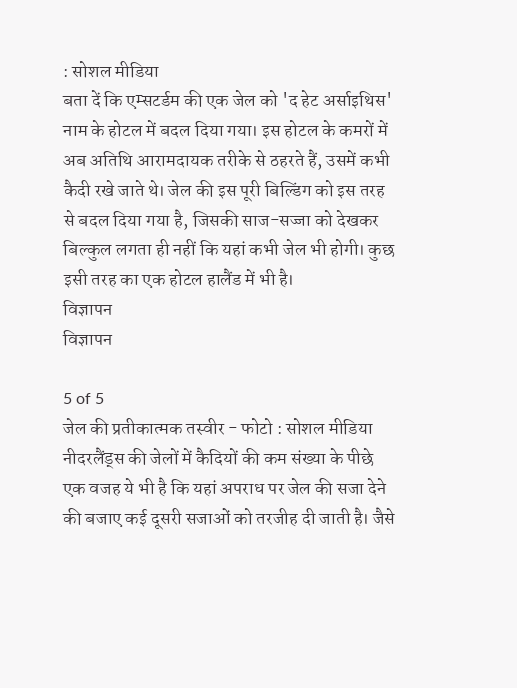: सोशल मीडिया
बता दें कि एम्सटर्डम की एक जेल को 'द हेट अर्साइथिस' नाम के होटल में बदल दिया गया। इस होटल के कमरों में अब अतिथि आरामदायक तरीके से ठहरते हैं, उसमें कभी कैदी रखे जाते थे। जेल की इस पूरी बिल्डिंग को इस तरह से बदल दिया गया है, जिसकी साज-सज्जा को देखकर बिल्कुल लगता ही नहीं कि यहां कभी जेल भी होगी। कुछ इसी तरह का एक होटल हालैंड में भी है।
विज्ञापन
विज्ञापन

5 of 5
जेल की प्रतीकात्मक तस्वीर - फोटो : सोशल मीडिया
नीदरलैंड्स की जेलों में कैदियों की कम संख्या के पीछे एक वजह ये भी है कि यहां अपराध पर जेल की सजा देने की बजाए कई दूसरी सजाओं को तरजीह दी जाती है। जैसे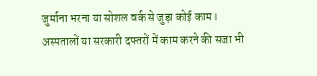जुर्माना भरना या सोशल वर्क से जुड़ा कोई काम। अस्पतालों या सरकारी दफ्तरों में काम करने की सजा भी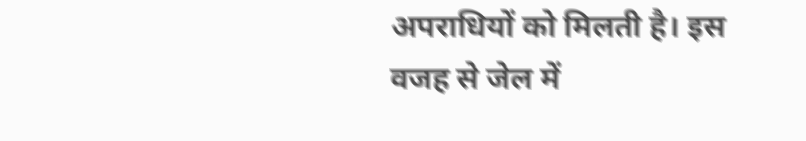अपराधियों को मिलती है। इस वजह से जेल में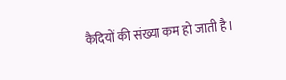कैदियों की संख्या कम हो जाती है।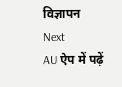विज्ञापन
Next
AU ऐप में पढ़ें